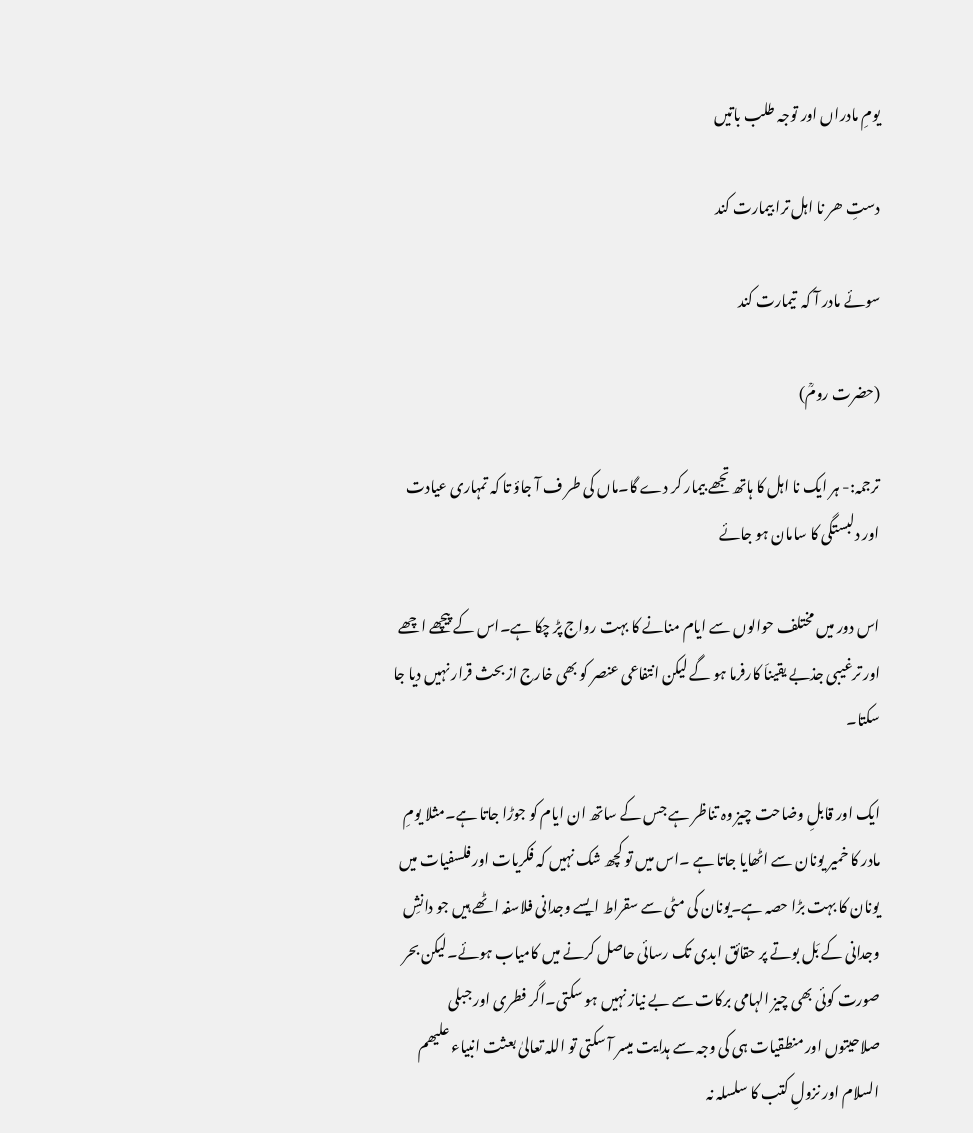یومِ مادراں اور توجہ طلب باتیں

دستِ ھر نا اہل ترا بیمارت کند

سوئے مادر آ کہ  تیمارت کند

(حضرت رومؒ)

ترجمہ:- ہر ایک نا اہل کا ہاتھ تجھے بیمار کر دے گا۔ماں کی طر ف آ جاؤ تا کہ تمہاری عیادت اور دلبستگی کا سامان ہو جائے

اس دور میں مختلف حوالوں سے ایام منانے کا بہت رواج پڑ چکا ہے۔اس کے پیچھے اچھے اور ترغیبی جذبے یقیناَ کارفرما ہو گے لیکن انتفاعی عنصر کو بھی خارج از بحث قرار نہیں دیا جا سکتا۔

ایک اور قابلِ وضاحت چیز وہ تناظر ہے جس کے ساتھ ان ایام کو جوڑا جاتا ہے۔مثلا یومِ مادر کا خمیر یونان سے اٹھایا جاتا ہے ۔اس میں تو کچھ شک نہیں کہ فکریات اور فلسفیات میں یونان کا بہت بڑا حصہ ہے۔یونان کی مٹی سے سقراط ایسے وجدانی فلاسفہ اٹھے ہیں جو دانشِ وجدانی کے بَل بوتے پر حقائق ابدی تک رسائی حاصل کرنے میں کامیاب ہوئے۔لیکن بحر صورت کوئی بھی چیز الہامی برکات سے بے نیاز نہیں ہو سکتی۔اگر فطری اور جبلی صلاحیتوں اور منطقیات ہی کی وجہ سے ہدایت میسر آ سکتی تو اللہ تعالیٰ بعثت انبیاء علیھم السلام اور نزولِ کتب کا سلسلہ نہ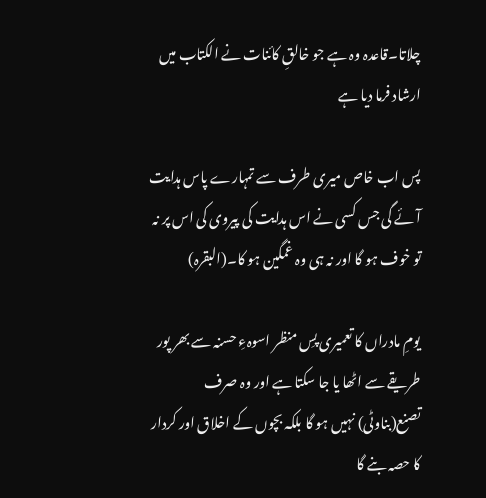چلاتا۔قاعدہ وہ ہے جو خالقِ کائنات نے الکتاب میں ارشاد فرما دیا ہے

پس اب خاص میری طرف سے تمہارے پاس ہدایت آئے گی جس کسی نے اس ہدایت کی پیروی کی اس پر نہ تو خوف ہو گا اور نہ ہی وہ غمگین ہو کا۔(البقرہ)

یومِ مادراں کا تعمیری پسِ منظر اسوہءِ حسنہ سے بھر پور طریقے سے اٹھا یا جا سکتا ہے اور وہ صرف تصنع(بناوٹی) نہیں ہو گا بلکہ بچوں کے اخلاق اور کردار کا حصہ بنے گا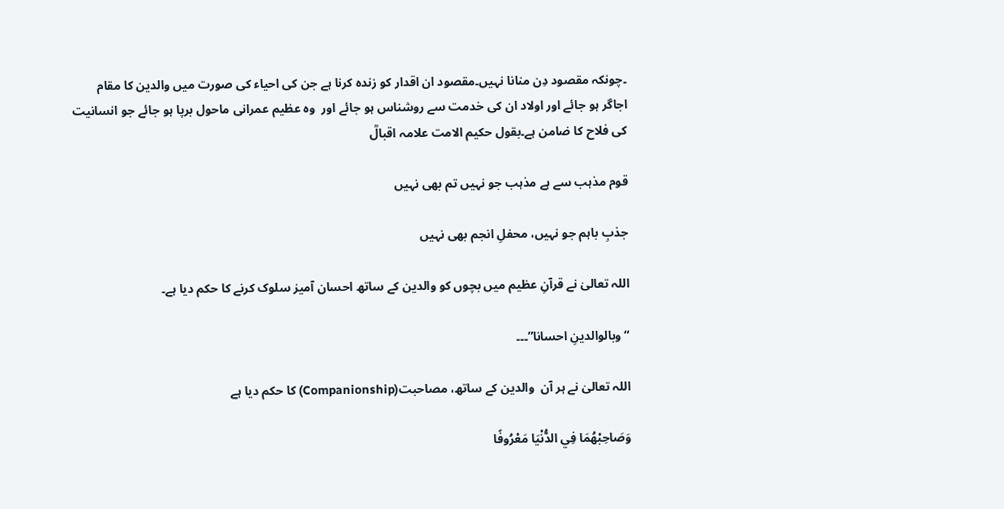۔چونکہ مقصود دِن منانا نہیں۔مقصود ان اقدار کو زندہ کرنا ہے جن کی احیاء کی صورت میں والدین کا مقام اجاگر ہو جائے اور اولاد ان کی خدمت سے روشناس ہو جائے اور  وہ عظیم عمرانی ماحول برپا ہو جائے جو انسانیت کی فلاح کا ضامن ہے۔بقول حکیم الامت علامہ اقبالؒ

قوم مذہب سے ہے مذہب جو نہیں تم بھی نہیں

جذبِ باہم جو نہیں، محفلِ انجم بھی نہیں

اللہ تعالیٰ نے قرآنِ عظیم میں بچوں کو والدین کے ساتھ احسان آمیز سلوک کرنے کا حکم دیا ہے۔

“وبالوالدینِ احسانا”۔۔۔

اللہ تعالیٰ نے ہر آن  والدین کے ساتھ، مصاحبت(Companionship) کا حکم دیا ہے

وَصَاحِبْهُمَا فِي الدُّنْيَا مَعْرُوفًا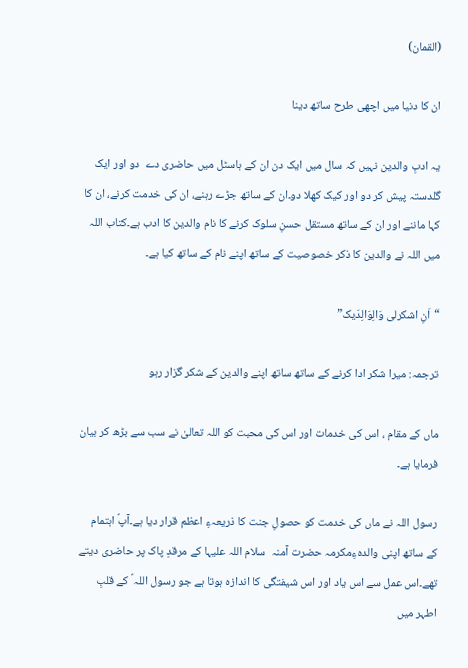(القمان)

ان کا دنیا میں اچھی طرح ساتھ دینا

یہ ادبِ والدین نہیں کہ سال میں ایک دن ان کے ہاسٹل میں حاضری دے  دو اور ایک گلدستہ پیش کر دو اور کیک کھلا دو۔ان کے ساتھ جڑے رہنے، ان کی خدمت کرنے، ان کا کہا ماننے اور ان کے ساتھ مستقل حسنِ سلوک کرنے کا نام والدین کا ادب ہے۔کتاب اللہ میں اللہ نے والدین کا ذکر خصوصیت کے ساتھ اپنے نام کے ساتھ کیا ہے۔

“اَنِ اشکرلی وَالِوَالِدَیک”

ترجمہ: میرا شکر ادا کرنے کے ساتھ ساتھ اپنے والدین کے شکر گزار رہو

ماں کے مقام ، اس کی خدمات اور اس کی محبت کو اللہ تعالیٰ نے سب سے بڑھ کر بیان فرمایا ہے۔

رسول اللہ نے ماں کی خدمت کو حصولِ جنت کا ذریعہءِ اعظم قرار دیا ہے۔آپؐ اہتمام کے ساتھ اپنی والدہءِمکرمہ حضرت آمنہ  سلام اللہ علیہا کے مرقدِ پاک پر حاضری دیتے تھے۔اس عمل سے اس یاد اور اس شیفتگی کا اندازہ ہوتا ہے جو رسول اللہ ؐ کے قلبِ اطہر میں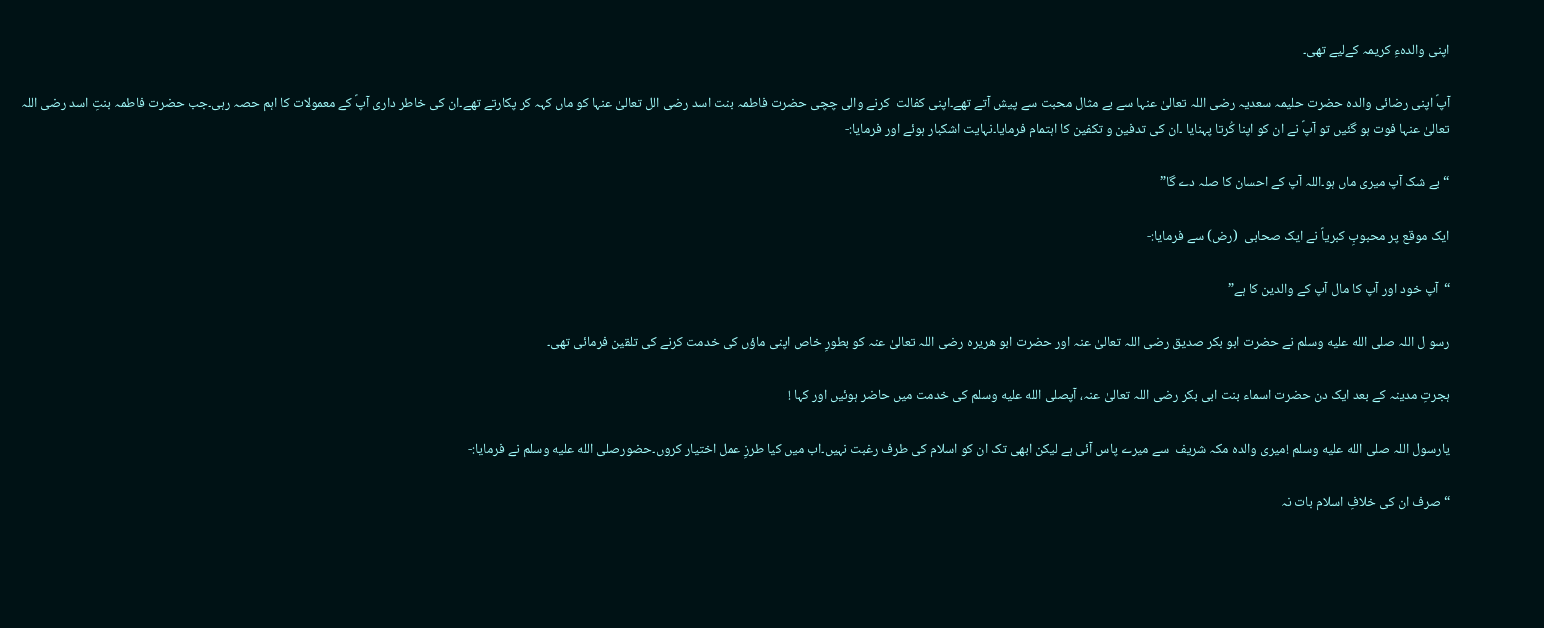اپنی والدہءِ کریمہ کےلیے تھی۔

آپؐ اپنی رضائی والدہ حضرت حلیمہ سعدیہ رضی اللہ تعالیٰ عنہا سے بے مثال محبت سے پیش آتے تھے۔اپنی کفالت  کرنے والی چچی حضرت فاطمہ بنت اسد رضی الل تعالیٰ عنہا کو ماں کہہ کر پکارتے تھے۔ان کی خاطر داری آپؐ کے معمولات کا اہم حصہ رہی۔جب حضرت فاطمہ بنتِ اسد رضی اللہ تعالیٰ عنہا فوت ہو گئیں تو آپؐ نے ان کو اپنا کُرتا پہنایا ۔ان کی تدفین و تکفین کا اہتمام فرمایا۔نہایت اشکبار ہوئے اور فرمایا:-

“بے شک آپ میری ماں ہو۔اللہ آپ کے احسان کا صلہ دے گا”

ایک موقع پر محبوبِ کبریاؐ نے ایک صحابی  (رض) سے فرمایا:-

“آپ خود اور آپ کا مال آپ کے والدین کا ہے”

رسو ل اللہ صلى الله عليه وسلم نے حضرت ابو بکر صدیق رضی اللہ تعالیٰ عنہ اور حضرت ابو ھریرہ رضی اللہ تعالیٰ عنہ کو بطورِ خاص اپنی ماؤں کی خدمت کرنے کی تلقین فرمائی تھی۔

ہجرتِ مدینہ کے بعد ایک دن حضرت اسماء بنت ابی بکر رضی اللہ تعالیٰ عنہ، آپصلى الله عليه وسلم کی خدمت میں حاضر ہوئیں اور کہا !

یارسول اللہ صلى الله عليه وسلم !میری والدہ مکہ شریف  سے میرے پاس آئی ہے لیکن ابھی تک ان کو اسلام کی طرف رغبت نہیں۔اب میں کیا طرزِ عمل اختیار کروں۔حضورصلى الله عليه وسلم نے فرمایا:-

“صرف ان کی خلافِ اسلام بات نہ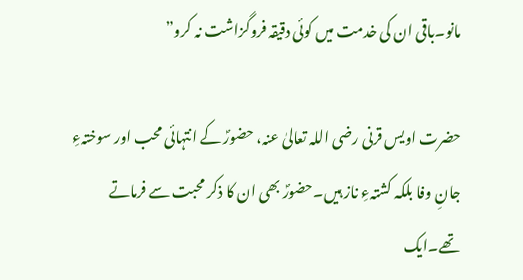مانو۔باقی ان کی خدمت میں کوئی دقیقہ فروگزاشت نہ کرو”

حضرت اویس قرنی رضی اللہ تعالیٰ عنہ، حضورؐ کے انتہائی محب اور سوختہءِ جانِ وفا بلکہ کشتہءِ ناز ہیں۔حضورؐ بھی ان کا ذکر محبت سے فرماتے تھے۔ایک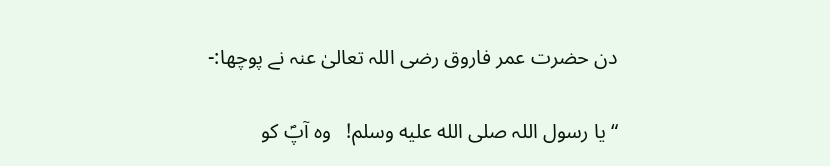دن حضرت عمر فاروق رضی اللہ تعالیٰ عنہ نے پوچھا:-

“یا رسول اللہ صلى الله عليه وسلم!   وہ آپؐ کو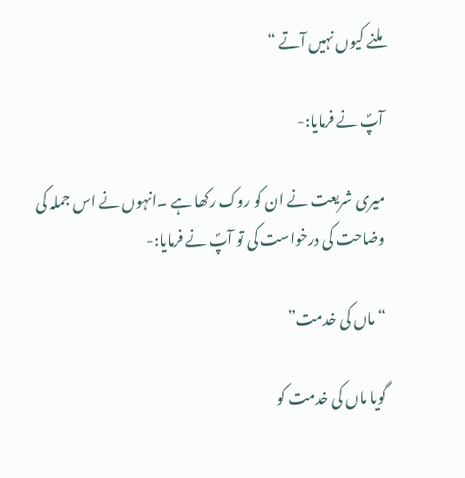ملنے کیوں نہیں آتے “

آپؐ نے فرمایا:-

میری شریعت نے ان کو روک رکھا ہے ۔انہوں نے اس جملہ کی وضاحت کی درخواست کی تو آپؐ نے فرمایا:-

“ماں کی خدمت”

گویا ماں کی خدمت کو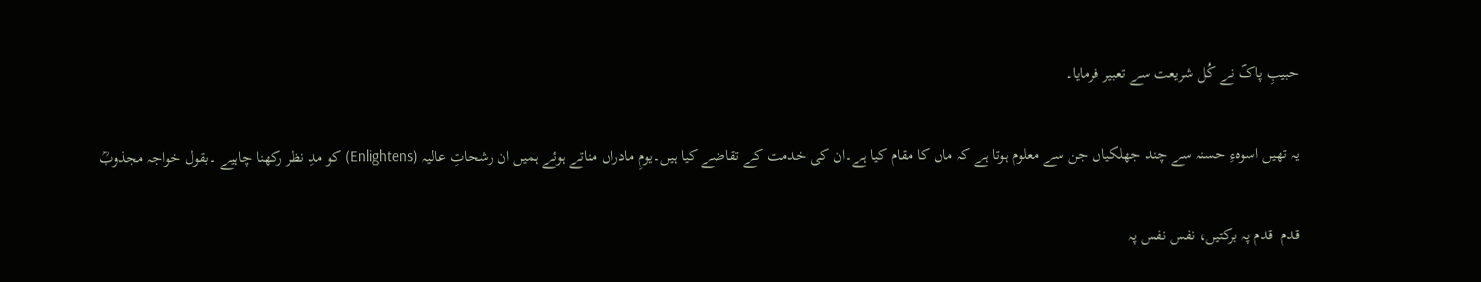حبیبِ پاکؐ نے کُل شریعت سے تعبیر فرمایا۔

یہ تھیں اسوہءِ حسنہ سے چند جھلکیاں جن سے معلوم ہوتا ہے کہ ماں کا مقام کیا ہے۔ان کی خدمت کے تقاضے کیا ہیں۔یومِ مادراں مناتے ہوئے ہمیں ان رشحاتِ عالیہ (Enlightens) کو مدِ نظر رکھنا چاہیے ۔بقول خواجہ مجذوبؒ

قدم  قدم پہ برکتیں، نفس نفس پہ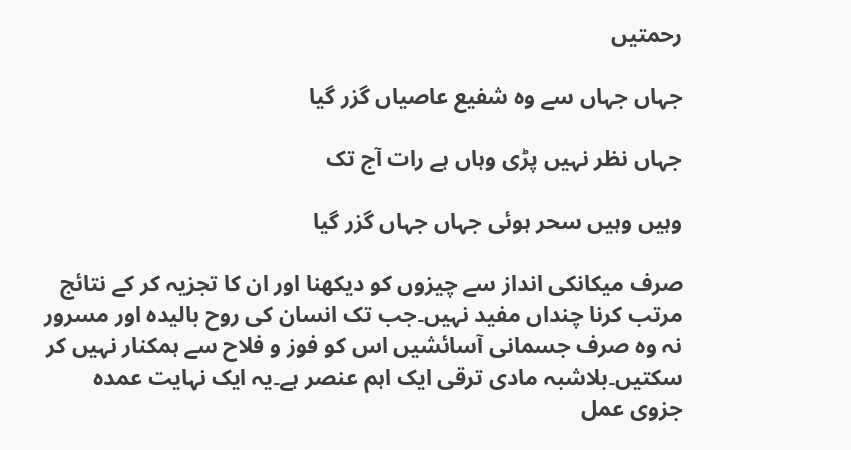رحمتیں

جہاں جہاں سے وہ شفیع عاصیاں گزر گیا

جہاں نظر نہیں پڑی وہاں ہے رات آج تک

وہیں وہیں سحر ہوئی جہاں جہاں گزر گیا

صرف میکانکی انداز سے چیزوں کو دیکھنا اور ان کا تجزیہ کر کے نتائج مرتب کرنا چنداں مفید نہیں۔جب تک انسان کی روح بالیدہ اور مسرور نہ وہ صرف جسمانی آسائشیں اس کو فوز و فلاح سے ہمکنار نہیں کر سکتیں۔بلاشبہ مادی ترقی ایک اہم عنصر ہے۔یہ ایک نہایت عمدہ جزوی عمل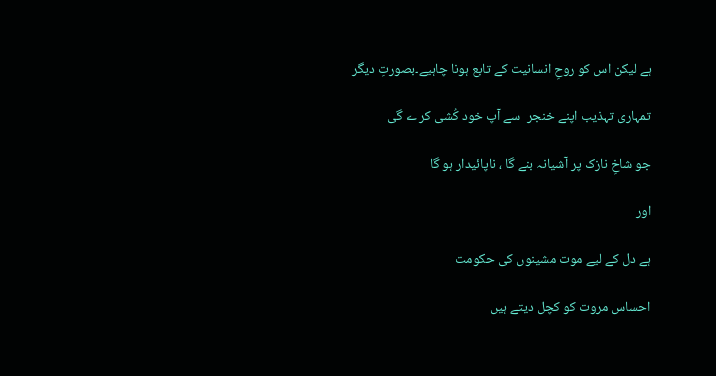ہے لیکن اس کو روحِ انسانیت کے تابع ہونا چاہیے۔بصورتِ دیگر

تمہاری تہذیب اپنے خنجر  سے آپ خود کُشی کر ے گی

جو شاخِ نازک پر آشیانہ بنے گا ، ناپائیدار ہو گا

اور

ہے دل کے لیے موت مشینوں کی حکومت

احساس مروت کو کچل دیتے ہیں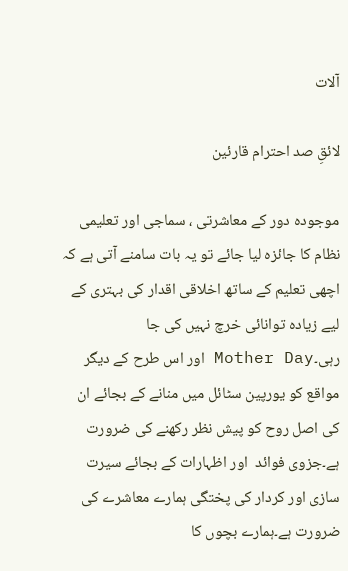آلات

لائقِ صد احترام قارئین

موجودہ دور کے معاشرتی ، سماجی اور تعلیمی نظام کا جائزہ لیا جائے تو یہ بات سامنے آتی ہے کہ  اچھی تعلیم کے ساتھ اخلاقی اقدار کی بہتری کے لیے زیادہ توانائی خرچ نہیں کی جا رہی۔Mother Day اور اس طرح کے دیگر مواقع کو یورپین سٹائل میں منانے کے بجائے ان کی اصل روح کو پیش نظر رکھنے کی ضرورت ہے۔جزوی فوائد  اور اظہارات کے بجائے سیرت سازی اور کردار کی پختگی ہمارے معاشرے کی ضرورت ہے۔ہمارے بچوں کا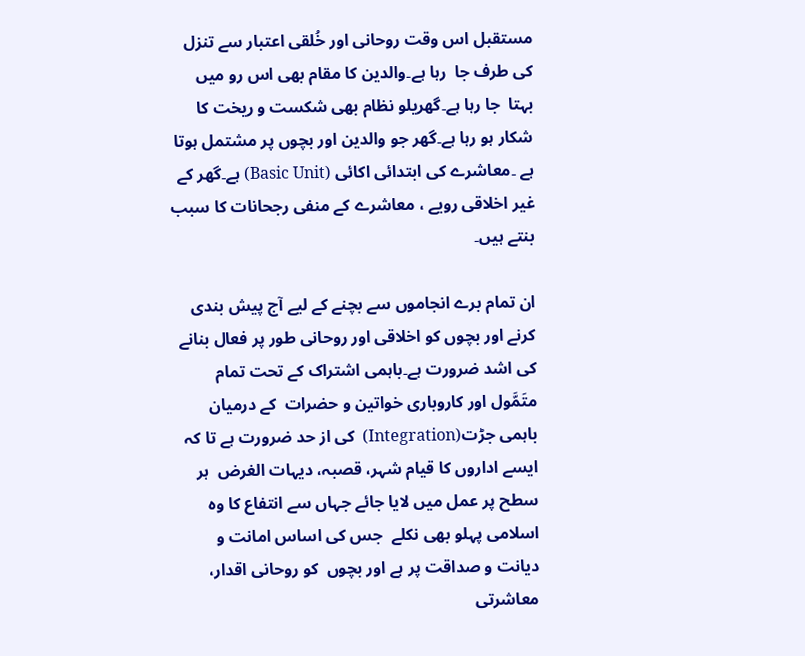مستقبل اس وقت روحانی اور خُلقی اعتبار سے تنزل کی طرف جا  رہا ہے۔والدین کا مقام بھی اس رو میں بہتا  جا رہا ہے۔گھریلو نظام بھی شکست و ریخت کا شکار ہو رہا ہے۔گھر جو والدین اور بچوں پر مشتمل ہوتا ہے ۔معاشرے کی ابتدائی اکائی (Basic Unit) ہے۔گھر کے غیر اخلاقی رویے ، معاشرے کے منفی رجحانات کا سبب بنتے ہیں۔

ان تمام برے انجاموں سے بچنے کے لیے آج پیش بندی کرنے اور بچوں کو اخلاقی اور روحانی طور پر فعال بنانے کی اشد ضرورت ہے۔باہمی اشتراک کے تحت تمام متَمَّول اور کاروباری خواتین و حضرات  کے درمیان باہمی جڑت(Integration)  کی از حد ضرورت ہے تا کہ ایسے اداروں کا قیام شہر، قصبہ، دیہات الغرض  ہر سطح پر عمل میں لایا جائے جہاں سے انتفاع کا وہ اسلامی پہلو بھی نکلے  جس کی اساس امانت و دیانت و صداقت پر ہے اور بچوں  کو روحانی اقدار، معاشرتی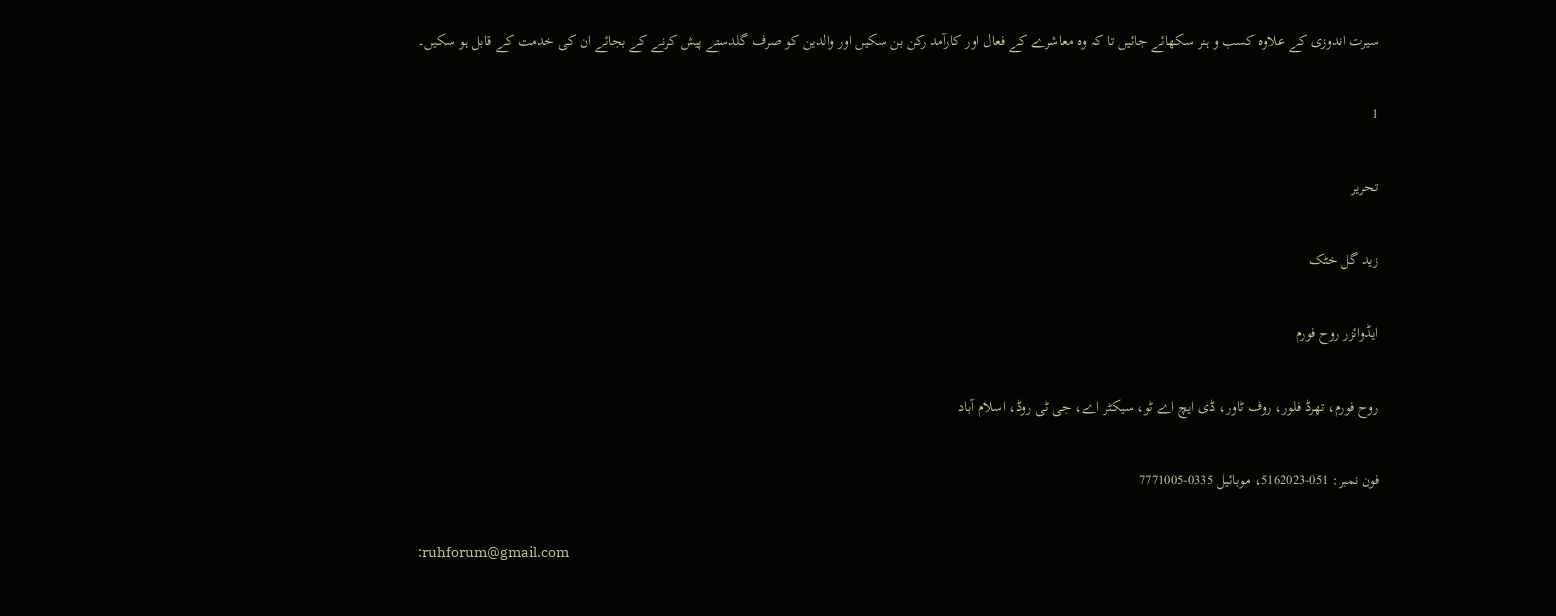سیرت اندوزی کے علاوہ کسب و ہنر سکھائے جائیں تا کہ وہ معاشرے کے فعال اور کارآمد رکن بن سکیں اور والدین کو صرف گلدستے پیش کرنے کے بجائے ان کی خدمت کے قابل ہو سکیں۔

1

تحریر

زید گل خٹک

ایڈوائزر روح فورم

روح فورم، تھرڈ فلور، روف ٹاور، ڈی ایچ اے ٹو، سیکٹر اے، جی ٹی روڈ، اسلام آباد

فون نمبر: 051-5162023، موبائیل 0335-7771005

:ruhforum@gmail.com